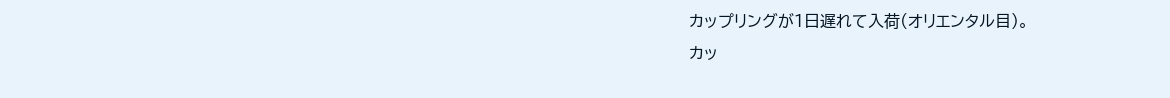カップリングが1日遅れて入荷(オリエンタル目)。
カッ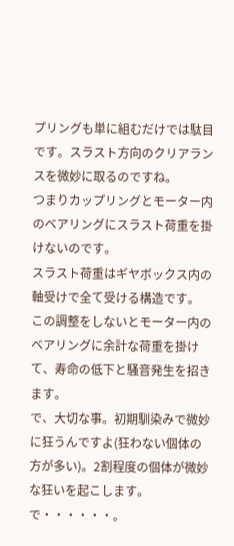プリングも単に組むだけでは駄目です。スラスト方向のクリアランスを微妙に取るのですね。
つまりカップリングとモーター内のベアリングにスラスト荷重を掛けないのです。
スラスト荷重はギヤボックス内の軸受けで全て受ける構造です。
この調整をしないとモーター内のベアリングに余計な荷重を掛けて、寿命の低下と騒音発生を招きます。
で、大切な事。初期馴染みで微妙に狂うんですよ(狂わない個体の方が多い)。2割程度の個体が微妙な狂いを起こします。
で・・・・・・。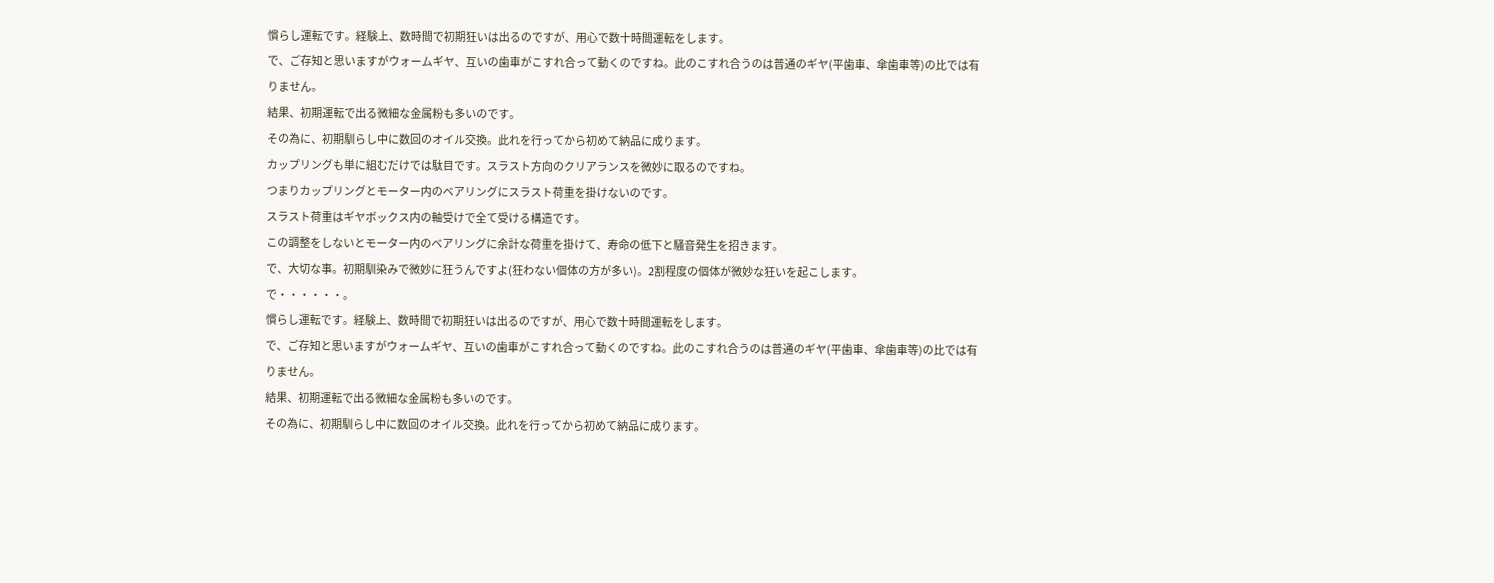慣らし運転です。経験上、数時間で初期狂いは出るのですが、用心で数十時間運転をします。
で、ご存知と思いますがウォームギヤ、互いの歯車がこすれ合って動くのですね。此のこすれ合うのは普通のギヤ(平歯車、傘歯車等)の比では有りません。
結果、初期運転で出る微細な金属粉も多いのです。
その為に、初期馴らし中に数回のオイル交換。此れを行ってから初めて納品に成ります。
カップリングも単に組むだけでは駄目です。スラスト方向のクリアランスを微妙に取るのですね。
つまりカップリングとモーター内のベアリングにスラスト荷重を掛けないのです。
スラスト荷重はギヤボックス内の軸受けで全て受ける構造です。
この調整をしないとモーター内のベアリングに余計な荷重を掛けて、寿命の低下と騒音発生を招きます。
で、大切な事。初期馴染みで微妙に狂うんですよ(狂わない個体の方が多い)。2割程度の個体が微妙な狂いを起こします。
で・・・・・・。
慣らし運転です。経験上、数時間で初期狂いは出るのですが、用心で数十時間運転をします。
で、ご存知と思いますがウォームギヤ、互いの歯車がこすれ合って動くのですね。此のこすれ合うのは普通のギヤ(平歯車、傘歯車等)の比では有りません。
結果、初期運転で出る微細な金属粉も多いのです。
その為に、初期馴らし中に数回のオイル交換。此れを行ってから初めて納品に成ります。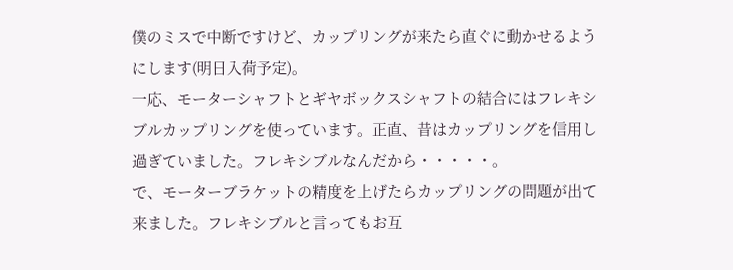僕のミスで中断ですけど、カップリングが来たら直ぐに動かせるようにします(明日入荷予定)。
一応、モーターシャフトとギヤボックスシャフトの結合にはフレキシブルカップリングを使っています。正直、昔はカップリングを信用し過ぎていました。フレキシブルなんだから・・・・・。
で、モーターブラケットの精度を上げたらカップリングの問題が出て来ました。フレキシブルと言ってもお互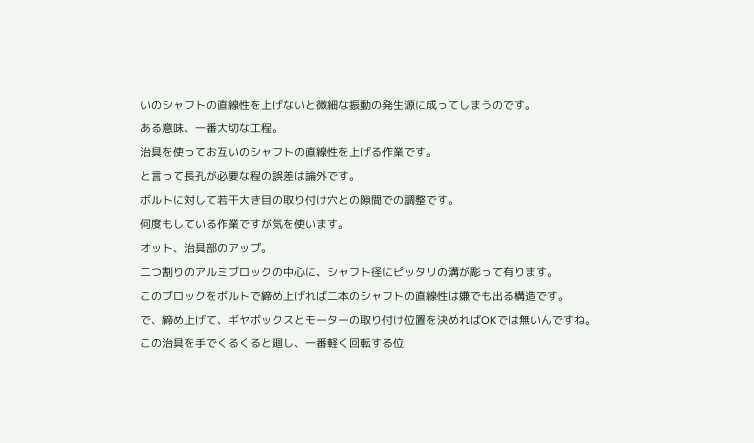いのシャフトの直線性を上げないと微細な振動の発生源に成ってしまうのです。
ある意味、一番大切な工程。
治具を使ってお互いのシャフトの直線性を上げる作業です。
と言って長孔が必要な程の誤差は論外です。
ボルトに対して若干大き目の取り付け穴との隙間での調整です。
何度もしている作業ですが気を使います。
オット、治具部のアップ。
二つ割りのアルミブロックの中心に、シャフト径にピッタリの溝が彫って有ります。
このブロックをボルトで締め上げれば二本のシャフトの直線性は嫌でも出る構造です。
で、締め上げて、ギヤボックスとモーターの取り付け位置を決めればOKでは無いんですね。
この治具を手でくるくると廻し、一番軽く回転する位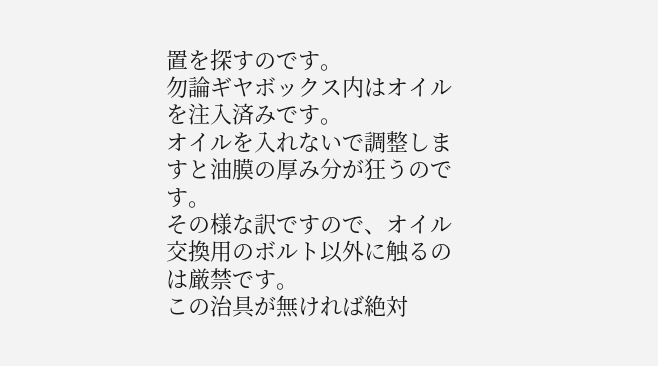置を探すのです。
勿論ギヤボックス内はオイルを注入済みです。
オイルを入れないで調整しますと油膜の厚み分が狂うのです。
その様な訳ですので、オイル交換用のボルト以外に触るのは厳禁です。
この治具が無ければ絶対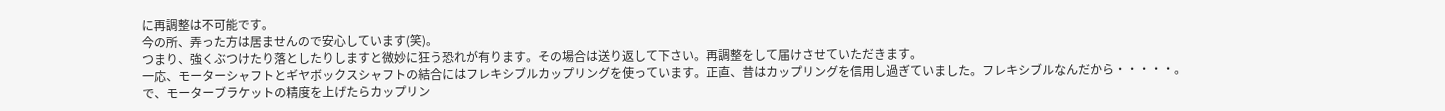に再調整は不可能です。
今の所、弄った方は居ませんので安心しています(笑)。
つまり、強くぶつけたり落としたりしますと微妙に狂う恐れが有ります。その場合は送り返して下さい。再調整をして届けさせていただきます。
一応、モーターシャフトとギヤボックスシャフトの結合にはフレキシブルカップリングを使っています。正直、昔はカップリングを信用し過ぎていました。フレキシブルなんだから・・・・・。
で、モーターブラケットの精度を上げたらカップリン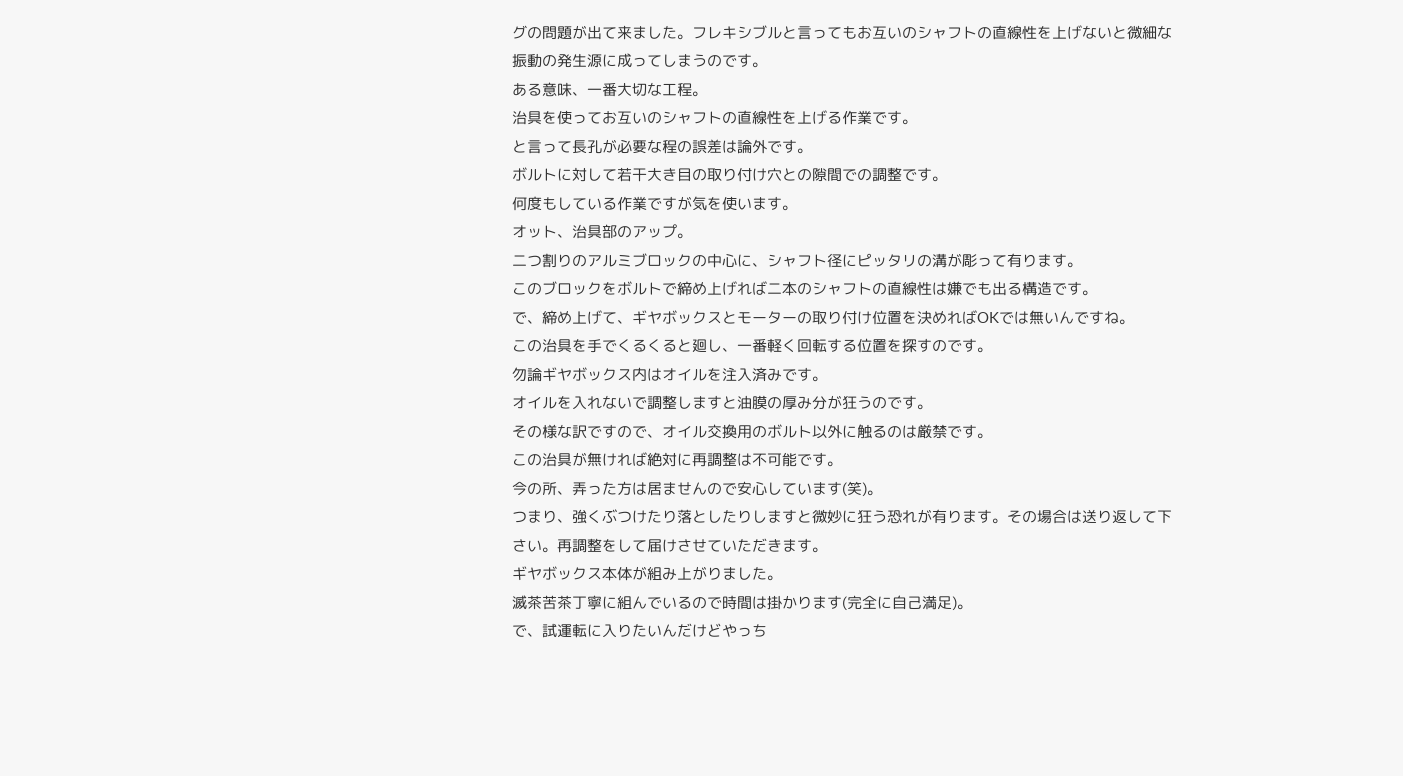グの問題が出て来ました。フレキシブルと言ってもお互いのシャフトの直線性を上げないと微細な振動の発生源に成ってしまうのです。
ある意味、一番大切な工程。
治具を使ってお互いのシャフトの直線性を上げる作業です。
と言って長孔が必要な程の誤差は論外です。
ボルトに対して若干大き目の取り付け穴との隙間での調整です。
何度もしている作業ですが気を使います。
オット、治具部のアップ。
二つ割りのアルミブロックの中心に、シャフト径にピッタリの溝が彫って有ります。
このブロックをボルトで締め上げれば二本のシャフトの直線性は嫌でも出る構造です。
で、締め上げて、ギヤボックスとモーターの取り付け位置を決めればOKでは無いんですね。
この治具を手でくるくると廻し、一番軽く回転する位置を探すのです。
勿論ギヤボックス内はオイルを注入済みです。
オイルを入れないで調整しますと油膜の厚み分が狂うのです。
その様な訳ですので、オイル交換用のボルト以外に触るのは厳禁です。
この治具が無ければ絶対に再調整は不可能です。
今の所、弄った方は居ませんので安心しています(笑)。
つまり、強くぶつけたり落としたりしますと微妙に狂う恐れが有ります。その場合は送り返して下さい。再調整をして届けさせていただきます。
ギヤボックス本体が組み上がりました。
滅茶苦茶丁寧に組んでいるので時間は掛かります(完全に自己満足)。
で、試運転に入りたいんだけどやっち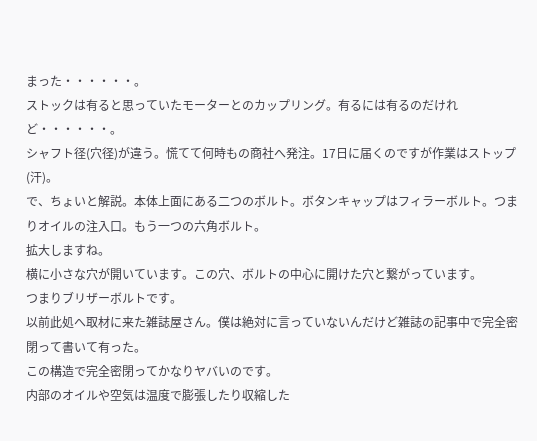まった・・・・・・。
ストックは有ると思っていたモーターとのカップリング。有るには有るのだけれど・・・・・・。
シャフト径(穴径)が違う。慌てて何時もの商社へ発注。17日に届くのですが作業はストップ(汗)。
で、ちょいと解説。本体上面にある二つのボルト。ボタンキャップはフィラーボルト。つまりオイルの注入口。もう一つの六角ボルト。
拡大しますね。
横に小さな穴が開いています。この穴、ボルトの中心に開けた穴と繋がっています。
つまりブリザーボルトです。
以前此処へ取材に来た雑誌屋さん。僕は絶対に言っていないんだけど雑誌の記事中で完全密閉って書いて有った。
この構造で完全密閉ってかなりヤバいのです。
内部のオイルや空気は温度で膨張したり収縮した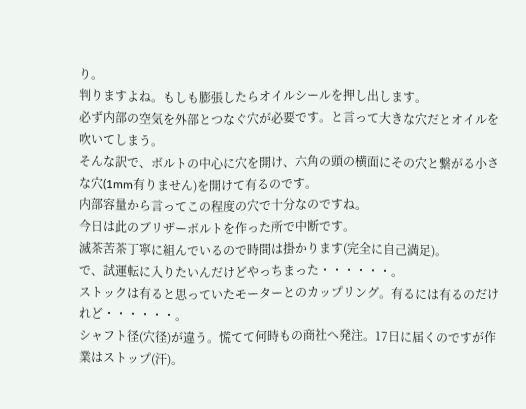り。
判りますよね。もしも膨張したらオイルシールを押し出します。
必ず内部の空気を外部とつなぐ穴が必要です。と言って大きな穴だとオイルを吹いてしまう。
そんな訳で、ボルトの中心に穴を開け、六角の頭の横面にその穴と繋がる小さな穴(1mm有りません)を開けて有るのです。
内部容量から言ってこの程度の穴で十分なのですね。
今日は此のブリザーボルトを作った所で中断です。
滅茶苦茶丁寧に組んでいるので時間は掛かります(完全に自己満足)。
で、試運転に入りたいんだけどやっちまった・・・・・・。
ストックは有ると思っていたモーターとのカップリング。有るには有るのだけれど・・・・・・。
シャフト径(穴径)が違う。慌てて何時もの商社へ発注。17日に届くのですが作業はストップ(汗)。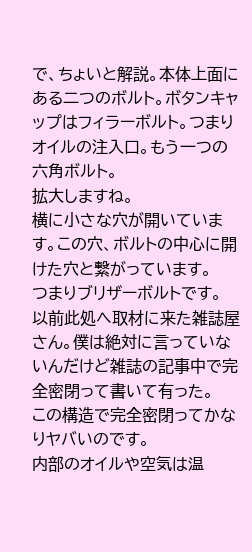で、ちょいと解説。本体上面にある二つのボルト。ボタンキャップはフィラーボルト。つまりオイルの注入口。もう一つの六角ボルト。
拡大しますね。
横に小さな穴が開いています。この穴、ボルトの中心に開けた穴と繋がっています。
つまりブリザーボルトです。
以前此処へ取材に来た雑誌屋さん。僕は絶対に言っていないんだけど雑誌の記事中で完全密閉って書いて有った。
この構造で完全密閉ってかなりヤバいのです。
内部のオイルや空気は温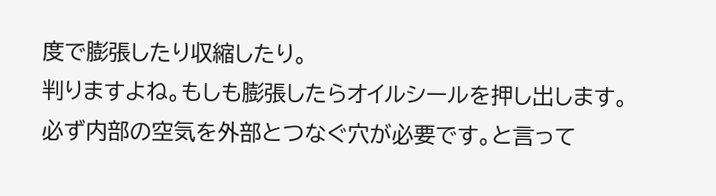度で膨張したり収縮したり。
判りますよね。もしも膨張したらオイルシールを押し出します。
必ず内部の空気を外部とつなぐ穴が必要です。と言って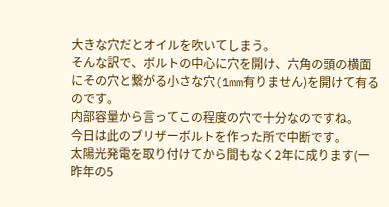大きな穴だとオイルを吹いてしまう。
そんな訳で、ボルトの中心に穴を開け、六角の頭の横面にその穴と繋がる小さな穴(1mm有りません)を開けて有るのです。
内部容量から言ってこの程度の穴で十分なのですね。
今日は此のブリザーボルトを作った所で中断です。
太陽光発電を取り付けてから間もなく2年に成ります(一昨年の5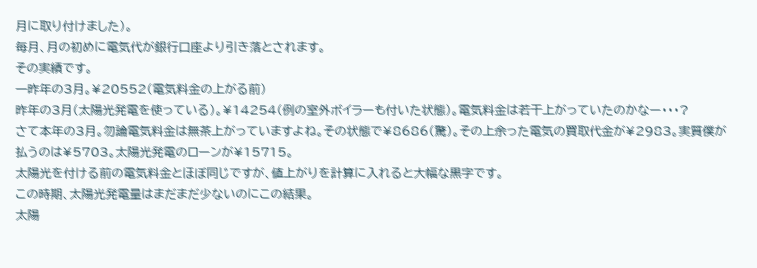月に取り付けました)。
毎月、月の初めに電気代が銀行口座より引き落とされます。
その実績です。
一昨年の3月。¥20552(電気料金の上がる前)
昨年の3月(太陽光発電を使っている)。¥14254(例の室外ボイラーも付いた状態)。電気料金は若干上がっていたのかなー・・・?
さて本年の3月。勿論電気料金は無茶上がっていますよね。その状態で¥8686(驚)。その上余った電気の買取代金が¥2983。実質僕が払うのは¥5703。太陽光発電のローンが¥15715。
太陽光を付ける前の電気料金とほぼ同じですが、値上がりを計算に入れると大幅な黒字です。
この時期、太陽光発電量はまだまだ少ないのにこの結果。
太陽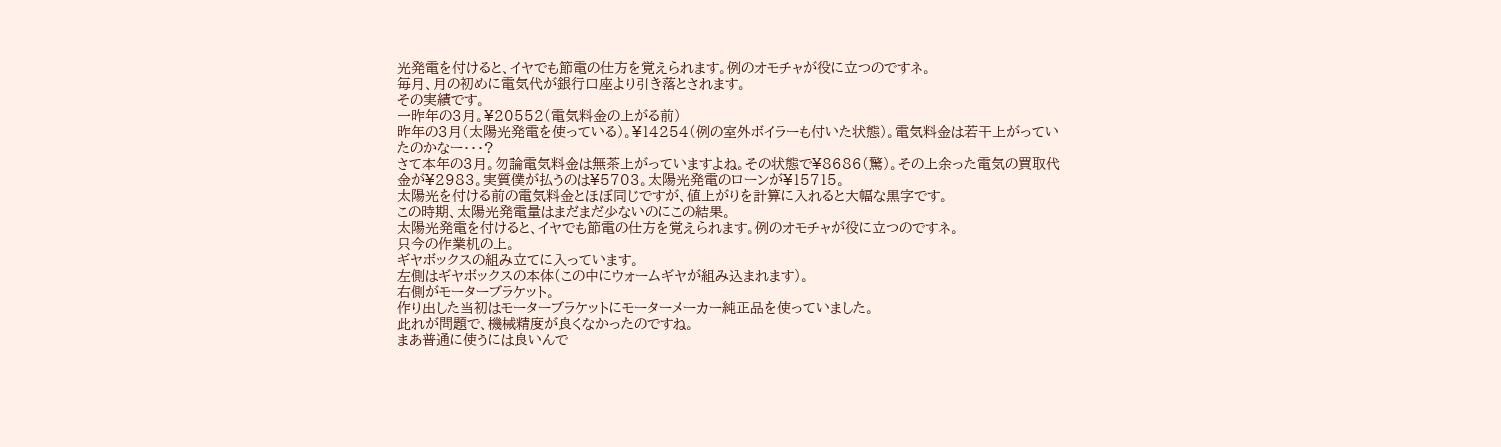光発電を付けると、イヤでも節電の仕方を覚えられます。例のオモチャが役に立つのですネ。
毎月、月の初めに電気代が銀行口座より引き落とされます。
その実績です。
一昨年の3月。¥20552(電気料金の上がる前)
昨年の3月(太陽光発電を使っている)。¥14254(例の室外ボイラーも付いた状態)。電気料金は若干上がっていたのかなー・・・?
さて本年の3月。勿論電気料金は無茶上がっていますよね。その状態で¥8686(驚)。その上余った電気の買取代金が¥2983。実質僕が払うのは¥5703。太陽光発電のローンが¥15715。
太陽光を付ける前の電気料金とほぼ同じですが、値上がりを計算に入れると大幅な黒字です。
この時期、太陽光発電量はまだまだ少ないのにこの結果。
太陽光発電を付けると、イヤでも節電の仕方を覚えられます。例のオモチャが役に立つのですネ。
只今の作業机の上。
ギヤボックスの組み立てに入っています。
左側はギヤボックスの本体(この中にウォームギヤが組み込まれます)。
右側がモーターブラケット。
作り出した当初はモーターブラケットにモーターメーカー純正品を使っていました。
此れが問題で、機械精度が良くなかったのですね。
まあ普通に使うには良いんで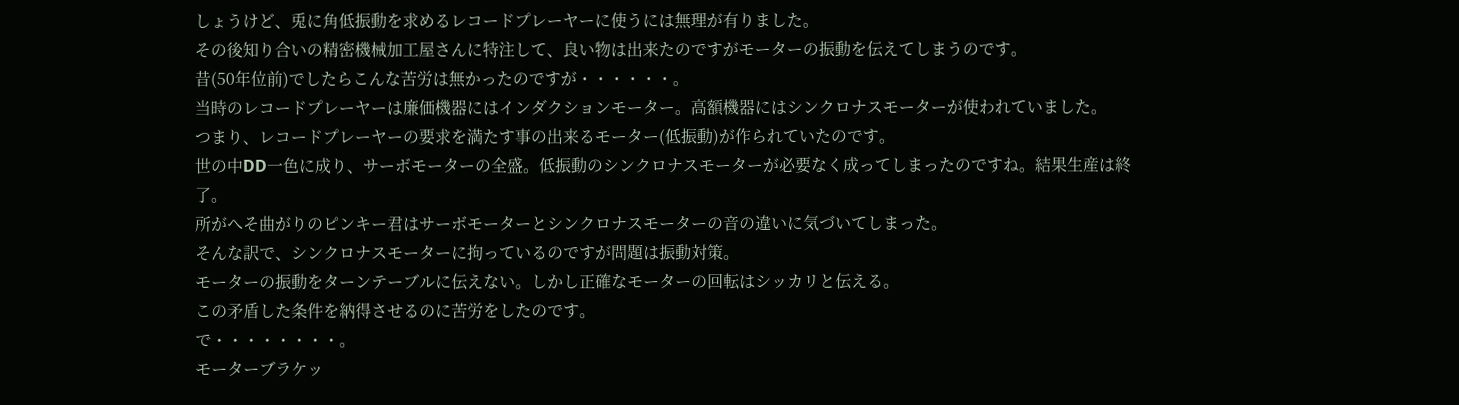しょうけど、兎に角低振動を求めるレコードプレーヤーに使うには無理が有りました。
その後知り合いの精密機械加工屋さんに特注して、良い物は出来たのですがモーターの振動を伝えてしまうのです。
昔(50年位前)でしたらこんな苦労は無かったのですが・・・・・・。
当時のレコードプレーヤーは廉価機器にはインダクションモーター。高額機器にはシンクロナスモーターが使われていました。
つまり、レコードプレーヤーの要求を満たす事の出来るモーター(低振動)が作られていたのです。
世の中DD一色に成り、サーボモーターの全盛。低振動のシンクロナスモーターが必要なく成ってしまったのですね。結果生産は終了。
所がへそ曲がりのピンキー君はサーボモーターとシンクロナスモーターの音の違いに気づいてしまった。
そんな訳で、シンクロナスモーターに拘っているのですが問題は振動対策。
モーターの振動をターンテーブルに伝えない。しかし正確なモーターの回転はシッカリと伝える。
この矛盾した条件を納得させるのに苦労をしたのです。
で・・・・・・・・。
モーターブラケッ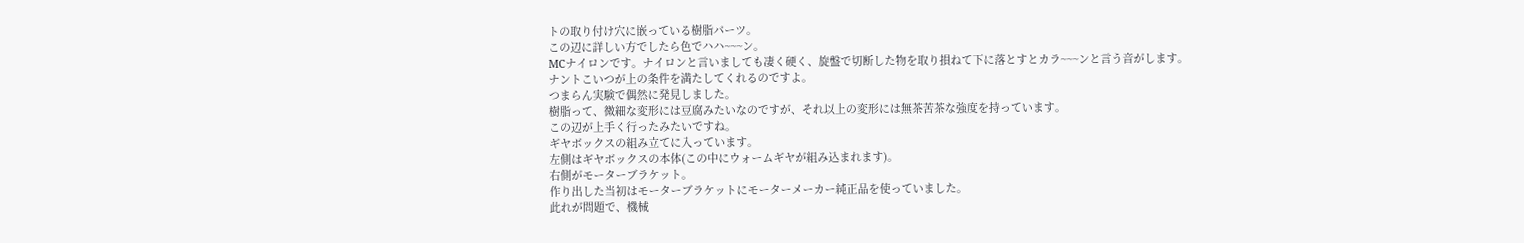トの取り付け穴に嵌っている樹脂パーツ。
この辺に詳しい方でしたら色でハハ~~~ン。
MCナイロンです。ナイロンと言いましても凄く硬く、旋盤で切断した物を取り損ねて下に落とすとカラ~~~ンと言う音がします。
ナントこいつが上の条件を満たしてくれるのですよ。
つまらん実験で偶然に発見しました。
樹脂って、微細な変形には豆腐みたいなのですが、それ以上の変形には無茶苦茶な強度を持っています。
この辺が上手く行ったみたいですね。
ギヤボックスの組み立てに入っています。
左側はギヤボックスの本体(この中にウォームギヤが組み込まれます)。
右側がモーターブラケット。
作り出した当初はモーターブラケットにモーターメーカー純正品を使っていました。
此れが問題で、機械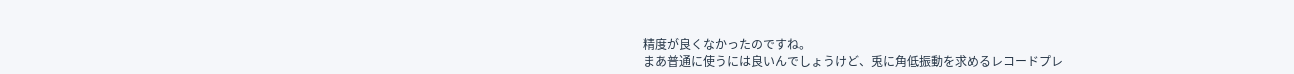精度が良くなかったのですね。
まあ普通に使うには良いんでしょうけど、兎に角低振動を求めるレコードプレ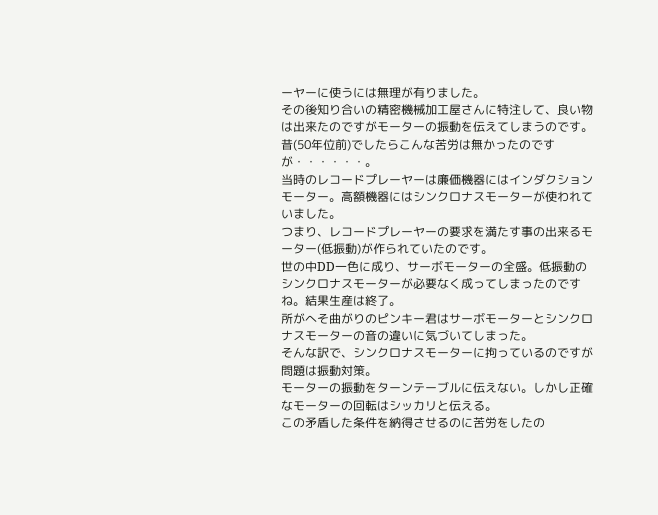ーヤーに使うには無理が有りました。
その後知り合いの精密機械加工屋さんに特注して、良い物は出来たのですがモーターの振動を伝えてしまうのです。
昔(50年位前)でしたらこんな苦労は無かったのですが・・・・・・。
当時のレコードプレーヤーは廉価機器にはインダクションモーター。高額機器にはシンクロナスモーターが使われていました。
つまり、レコードプレーヤーの要求を満たす事の出来るモーター(低振動)が作られていたのです。
世の中DD一色に成り、サーボモーターの全盛。低振動のシンクロナスモーターが必要なく成ってしまったのですね。結果生産は終了。
所がへそ曲がりのピンキー君はサーボモーターとシンクロナスモーターの音の違いに気づいてしまった。
そんな訳で、シンクロナスモーターに拘っているのですが問題は振動対策。
モーターの振動をターンテーブルに伝えない。しかし正確なモーターの回転はシッカリと伝える。
この矛盾した条件を納得させるのに苦労をしたの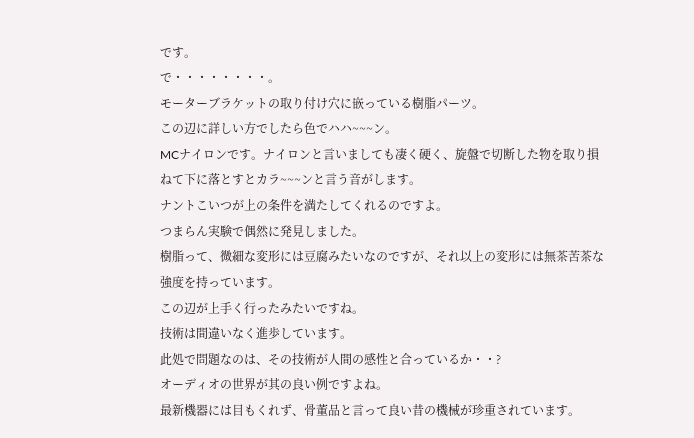です。
で・・・・・・・・。
モーターブラケットの取り付け穴に嵌っている樹脂パーツ。
この辺に詳しい方でしたら色でハハ~~~ン。
MCナイロンです。ナイロンと言いましても凄く硬く、旋盤で切断した物を取り損ねて下に落とすとカラ~~~ンと言う音がします。
ナントこいつが上の条件を満たしてくれるのですよ。
つまらん実験で偶然に発見しました。
樹脂って、微細な変形には豆腐みたいなのですが、それ以上の変形には無茶苦茶な強度を持っています。
この辺が上手く行ったみたいですね。
技術は間違いなく進歩しています。
此処で問題なのは、その技術が人間の感性と合っているか・・?
オーディオの世界が其の良い例ですよね。
最新機器には目もくれず、骨董品と言って良い昔の機械が珍重されています。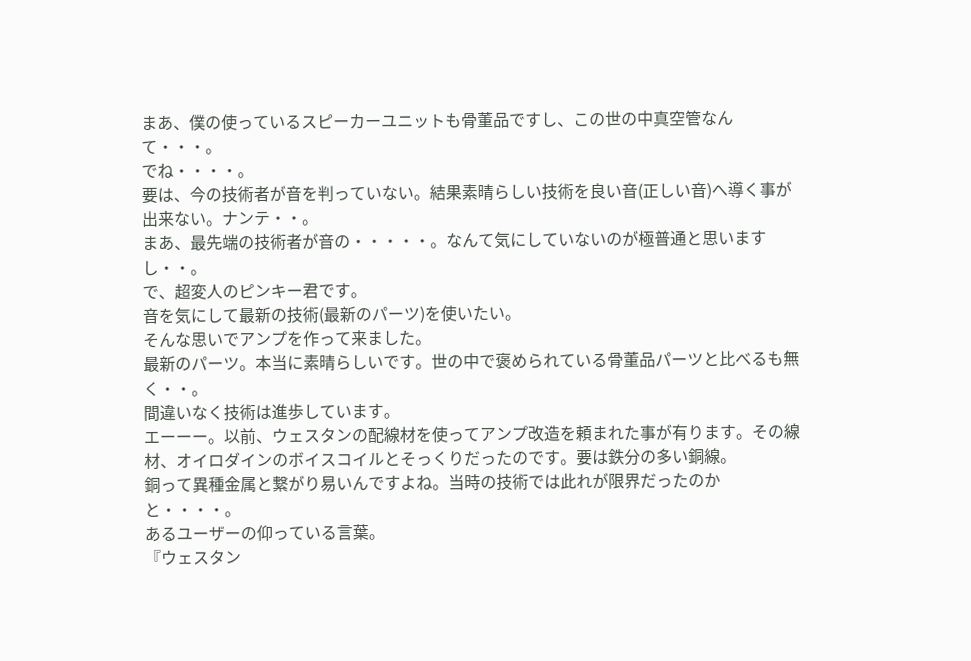まあ、僕の使っているスピーカーユニットも骨董品ですし、この世の中真空管なんて・・・。
でね・・・・。
要は、今の技術者が音を判っていない。結果素晴らしい技術を良い音(正しい音)へ導く事が出来ない。ナンテ・・。
まあ、最先端の技術者が音の・・・・・。なんて気にしていないのが極普通と思いますし・・。
で、超変人のピンキー君です。
音を気にして最新の技術(最新のパーツ)を使いたい。
そんな思いでアンプを作って来ました。
最新のパーツ。本当に素晴らしいです。世の中で褒められている骨董品パーツと比べるも無く・・。
間違いなく技術は進歩しています。
エーーー。以前、ウェスタンの配線材を使ってアンプ改造を頼まれた事が有ります。その線材、オイロダインのボイスコイルとそっくりだったのです。要は鉄分の多い銅線。
銅って異種金属と繋がり易いんですよね。当時の技術では此れが限界だったのかと・・・・。
あるユーザーの仰っている言葉。
『ウェスタン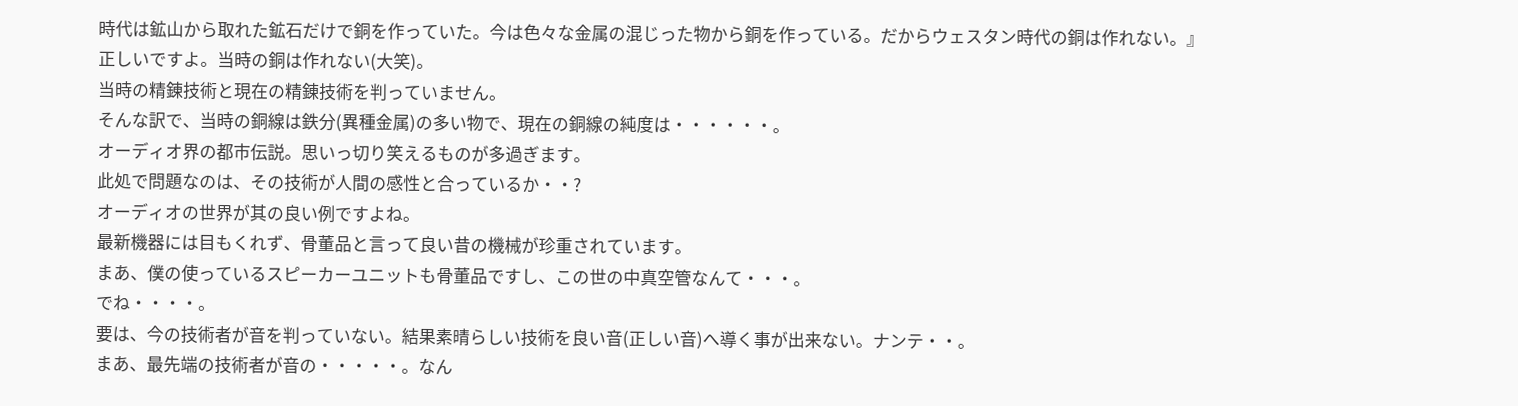時代は鉱山から取れた鉱石だけで銅を作っていた。今は色々な金属の混じった物から銅を作っている。だからウェスタン時代の銅は作れない。』
正しいですよ。当時の銅は作れない(大笑)。
当時の精錬技術と現在の精錬技術を判っていません。
そんな訳で、当時の銅線は鉄分(異種金属)の多い物で、現在の銅線の純度は・・・・・・。
オーディオ界の都市伝説。思いっ切り笑えるものが多過ぎます。
此処で問題なのは、その技術が人間の感性と合っているか・・?
オーディオの世界が其の良い例ですよね。
最新機器には目もくれず、骨董品と言って良い昔の機械が珍重されています。
まあ、僕の使っているスピーカーユニットも骨董品ですし、この世の中真空管なんて・・・。
でね・・・・。
要は、今の技術者が音を判っていない。結果素晴らしい技術を良い音(正しい音)へ導く事が出来ない。ナンテ・・。
まあ、最先端の技術者が音の・・・・・。なん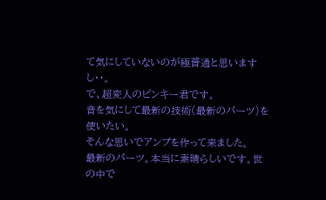て気にしていないのが極普通と思いますし・・。
で、超変人のピンキー君です。
音を気にして最新の技術(最新のパーツ)を使いたい。
そんな思いでアンプを作って来ました。
最新のパーツ。本当に素晴らしいです。世の中で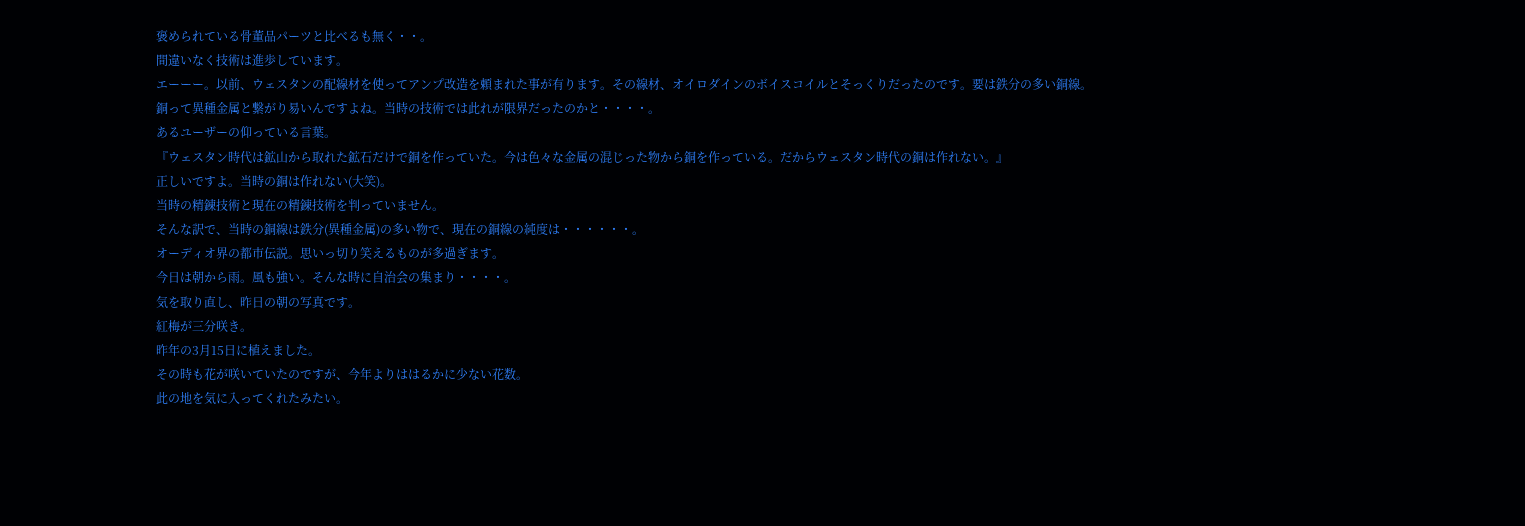褒められている骨董品パーツと比べるも無く・・。
間違いなく技術は進歩しています。
エーーー。以前、ウェスタンの配線材を使ってアンプ改造を頼まれた事が有ります。その線材、オイロダインのボイスコイルとそっくりだったのです。要は鉄分の多い銅線。
銅って異種金属と繋がり易いんですよね。当時の技術では此れが限界だったのかと・・・・。
あるユーザーの仰っている言葉。
『ウェスタン時代は鉱山から取れた鉱石だけで銅を作っていた。今は色々な金属の混じった物から銅を作っている。だからウェスタン時代の銅は作れない。』
正しいですよ。当時の銅は作れない(大笑)。
当時の精錬技術と現在の精錬技術を判っていません。
そんな訳で、当時の銅線は鉄分(異種金属)の多い物で、現在の銅線の純度は・・・・・・。
オーディオ界の都市伝説。思いっ切り笑えるものが多過ぎます。
今日は朝から雨。風も強い。そんな時に自治会の集まり・・・・。
気を取り直し、昨日の朝の写真です。
紅梅が三分咲き。
昨年の3月15日に植えました。
その時も花が咲いていたのですが、今年よりははるかに少ない花数。
此の地を気に入ってくれたみたい。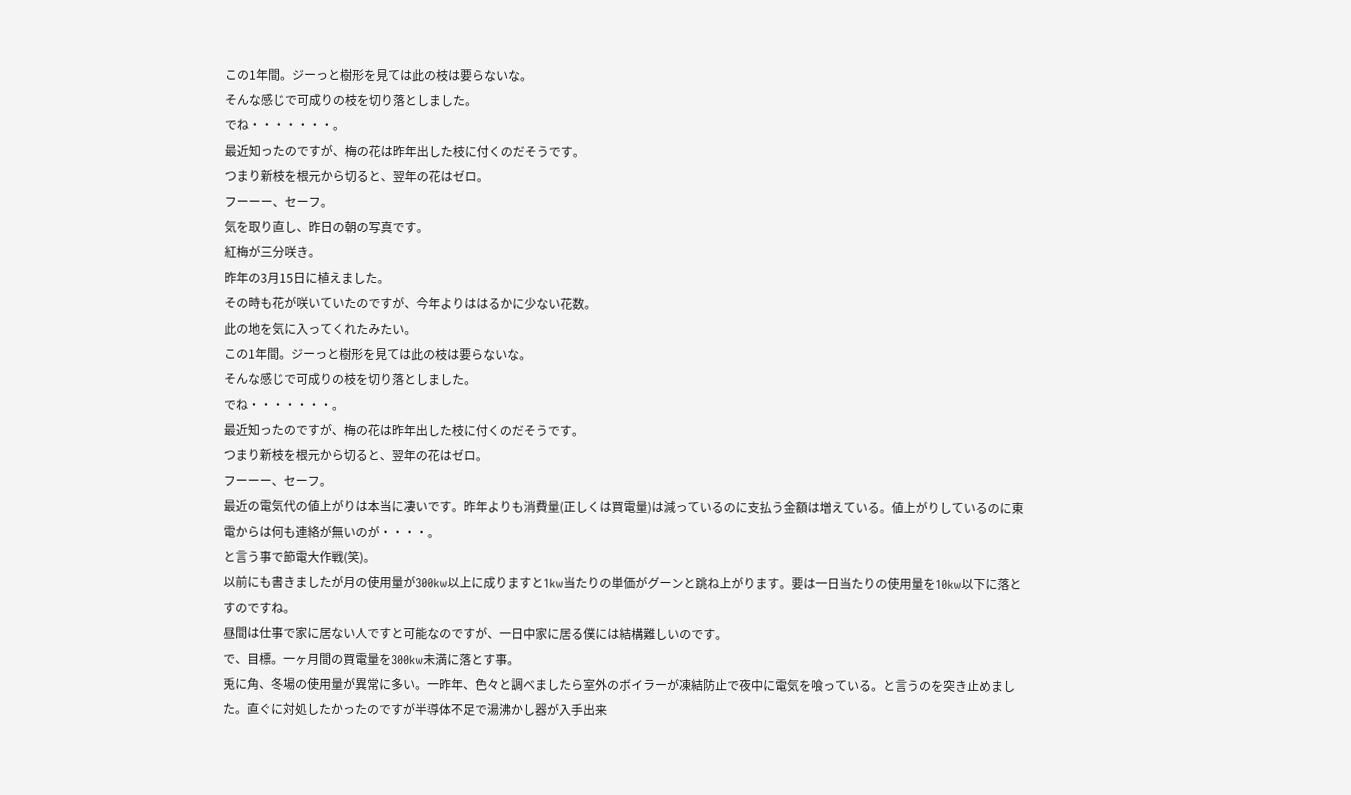この1年間。ジーっと樹形を見ては此の枝は要らないな。
そんな感じで可成りの枝を切り落としました。
でね・・・・・・・。
最近知ったのですが、梅の花は昨年出した枝に付くのだそうです。
つまり新枝を根元から切ると、翌年の花はゼロ。
フーーー、セーフ。
気を取り直し、昨日の朝の写真です。
紅梅が三分咲き。
昨年の3月15日に植えました。
その時も花が咲いていたのですが、今年よりははるかに少ない花数。
此の地を気に入ってくれたみたい。
この1年間。ジーっと樹形を見ては此の枝は要らないな。
そんな感じで可成りの枝を切り落としました。
でね・・・・・・・。
最近知ったのですが、梅の花は昨年出した枝に付くのだそうです。
つまり新枝を根元から切ると、翌年の花はゼロ。
フーーー、セーフ。
最近の電気代の値上がりは本当に凄いです。昨年よりも消費量(正しくは買電量)は減っているのに支払う金額は増えている。値上がりしているのに東電からは何も連絡が無いのが・・・・。
と言う事で節電大作戦(笑)。
以前にも書きましたが月の使用量が300kw以上に成りますと1kw当たりの単価がグーンと跳ね上がります。要は一日当たりの使用量を10kw以下に落とすのですね。
昼間は仕事で家に居ない人ですと可能なのですが、一日中家に居る僕には結構難しいのです。
で、目標。一ヶ月間の買電量を300kw未満に落とす事。
兎に角、冬場の使用量が異常に多い。一昨年、色々と調べましたら室外のボイラーが凍結防止で夜中に電気を喰っている。と言うのを突き止めました。直ぐに対処したかったのですが半導体不足で湯沸かし器が入手出来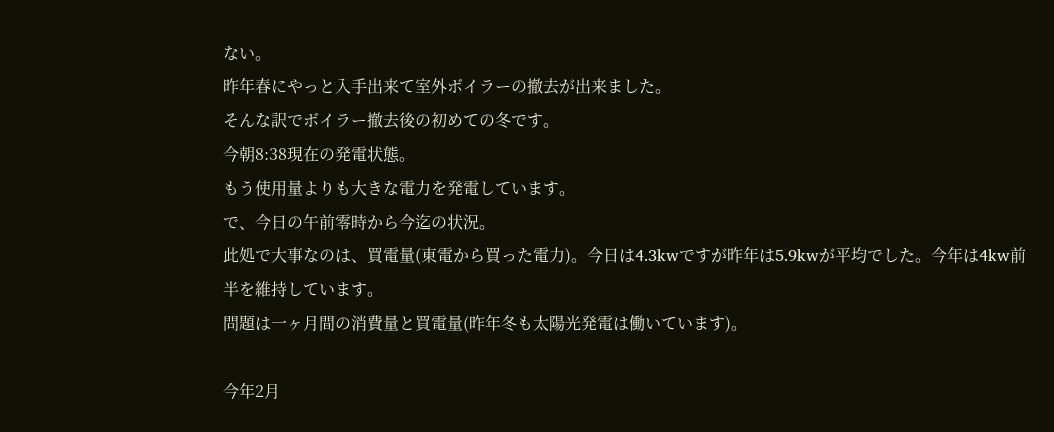ない。
昨年春にやっと入手出来て室外ボイラーの撤去が出来ました。
そんな訳でボイラー撤去後の初めての冬です。
今朝8:38現在の発電状態。
もう使用量よりも大きな電力を発電しています。
で、今日の午前零時から今迄の状況。
此処で大事なのは、買電量(東電から買った電力)。今日は4.3kwですが昨年は5.9kwが平均でした。今年は4kw前半を維持しています。
問題は一ヶ月間の消費量と買電量(昨年冬も太陽光発電は働いています)。

今年2月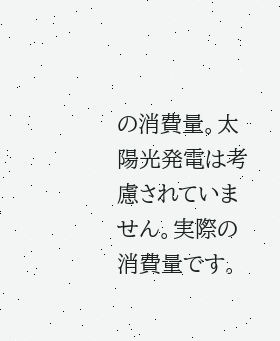の消費量。太陽光発電は考慮されていません。実際の消費量です。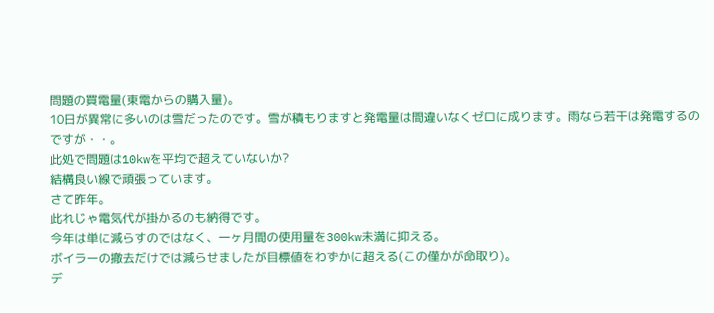問題の買電量(東電からの購入量)。
10日が異常に多いのは雪だったのです。雪が積もりますと発電量は間違いなくゼロに成ります。雨なら若干は発電するのですが・・。
此処で問題は10kwを平均で超えていないか?
結構良い線で頑張っています。
さて昨年。
此れじゃ電気代が掛かるのも納得です。
今年は単に減らすのではなく、一ヶ月間の使用量を300kw未満に抑える。
ボイラーの撤去だけでは減らせましたが目標値をわずかに超える(この僅かが命取り)。
デ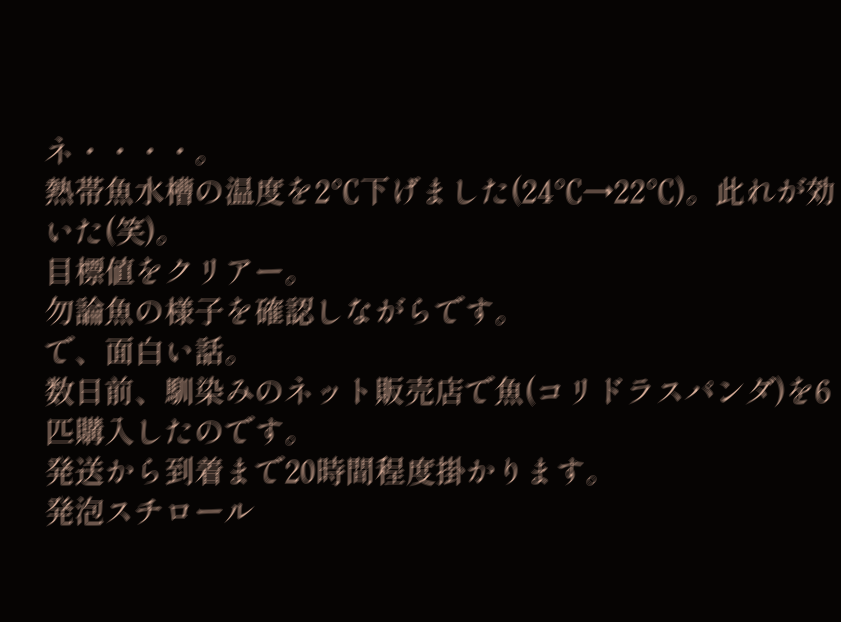ネ・・・・。
熱帯魚水槽の温度を2℃下げました(24℃→22℃)。此れが効いた(笑)。
目標値をクリアー。
勿論魚の様子を確認しながらです。
で、面白い話。
数日前、馴染みのネット販売店で魚(コリドラスパンダ)を6匹購入したのです。
発送から到着まで20時間程度掛かります。
発泡スチロール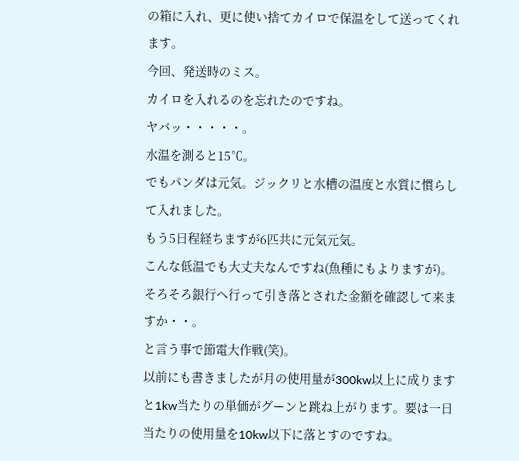の箱に入れ、更に使い捨てカイロで保温をして送ってくれます。
今回、発送時のミス。
カイロを入れるのを忘れたのですね。
ヤバッ・・・・・。
水温を測ると15℃。
でもパンダは元気。ジックリと水槽の温度と水質に慣らして入れました。
もう5日程経ちますが6匹共に元気元気。
こんな低温でも大丈夫なんですね(魚種にもよりますが)。
そろそろ銀行へ行って引き落とされた金額を確認して来ますか・・。
と言う事で節電大作戦(笑)。
以前にも書きましたが月の使用量が300kw以上に成りますと1kw当たりの単価がグーンと跳ね上がります。要は一日当たりの使用量を10kw以下に落とすのですね。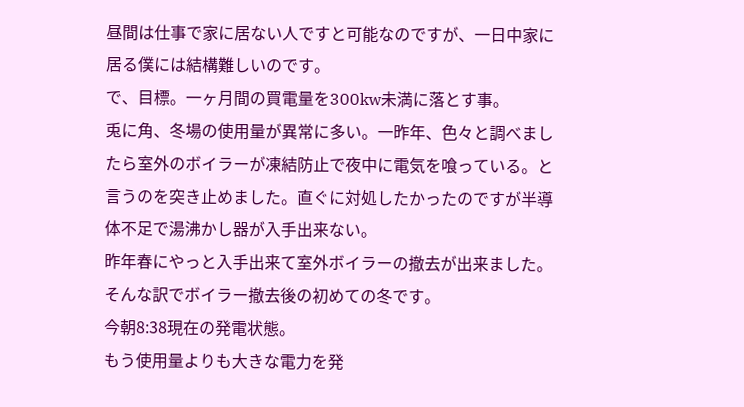昼間は仕事で家に居ない人ですと可能なのですが、一日中家に居る僕には結構難しいのです。
で、目標。一ヶ月間の買電量を300kw未満に落とす事。
兎に角、冬場の使用量が異常に多い。一昨年、色々と調べましたら室外のボイラーが凍結防止で夜中に電気を喰っている。と言うのを突き止めました。直ぐに対処したかったのですが半導体不足で湯沸かし器が入手出来ない。
昨年春にやっと入手出来て室外ボイラーの撤去が出来ました。
そんな訳でボイラー撤去後の初めての冬です。
今朝8:38現在の発電状態。
もう使用量よりも大きな電力を発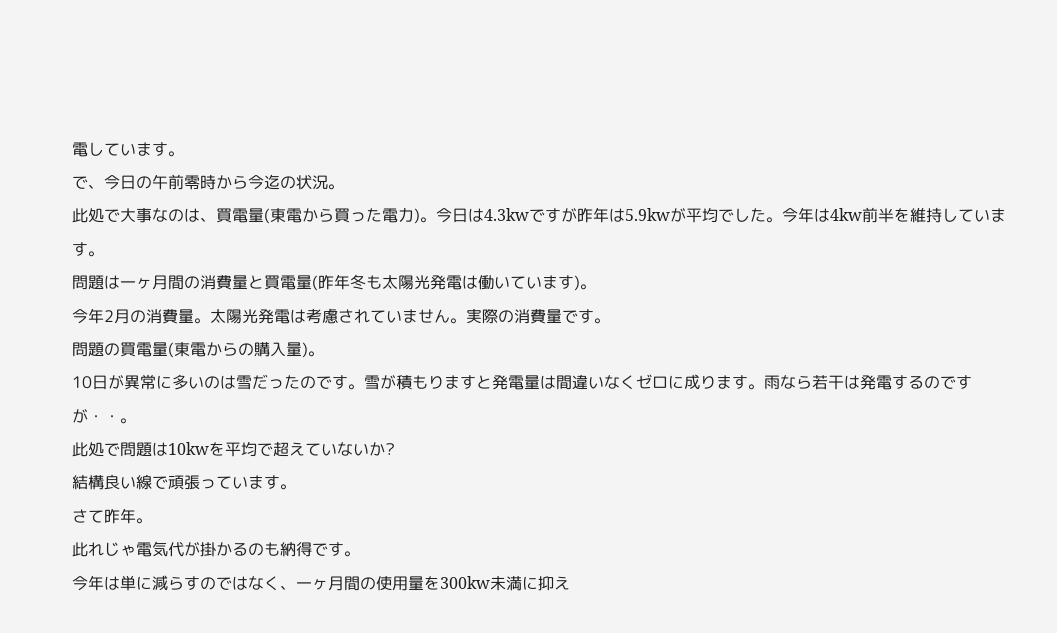電しています。
で、今日の午前零時から今迄の状況。
此処で大事なのは、買電量(東電から買った電力)。今日は4.3kwですが昨年は5.9kwが平均でした。今年は4kw前半を維持しています。
問題は一ヶ月間の消費量と買電量(昨年冬も太陽光発電は働いています)。
今年2月の消費量。太陽光発電は考慮されていません。実際の消費量です。
問題の買電量(東電からの購入量)。
10日が異常に多いのは雪だったのです。雪が積もりますと発電量は間違いなくゼロに成ります。雨なら若干は発電するのですが・・。
此処で問題は10kwを平均で超えていないか?
結構良い線で頑張っています。
さて昨年。
此れじゃ電気代が掛かるのも納得です。
今年は単に減らすのではなく、一ヶ月間の使用量を300kw未満に抑え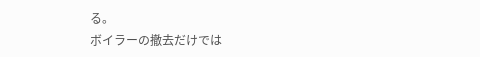る。
ボイラーの撤去だけでは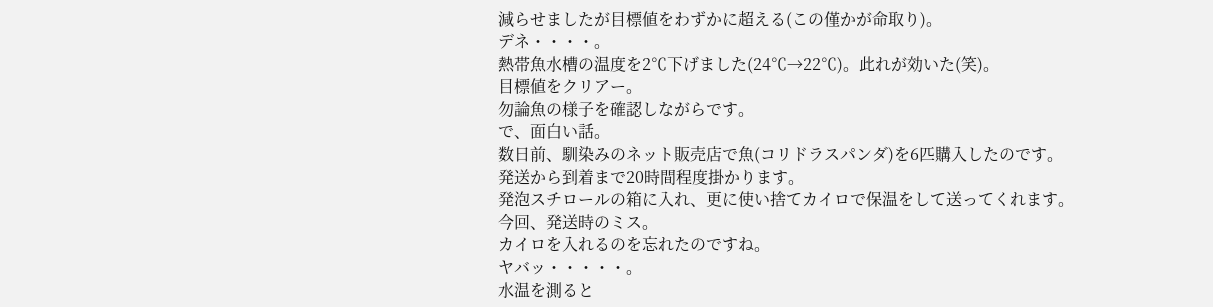減らせましたが目標値をわずかに超える(この僅かが命取り)。
デネ・・・・。
熱帯魚水槽の温度を2℃下げました(24℃→22℃)。此れが効いた(笑)。
目標値をクリアー。
勿論魚の様子を確認しながらです。
で、面白い話。
数日前、馴染みのネット販売店で魚(コリドラスパンダ)を6匹購入したのです。
発送から到着まで20時間程度掛かります。
発泡スチロールの箱に入れ、更に使い捨てカイロで保温をして送ってくれます。
今回、発送時のミス。
カイロを入れるのを忘れたのですね。
ヤバッ・・・・・。
水温を測ると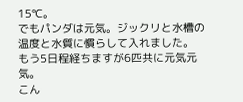15℃。
でもパンダは元気。ジックリと水槽の温度と水質に慣らして入れました。
もう5日程経ちますが6匹共に元気元気。
こん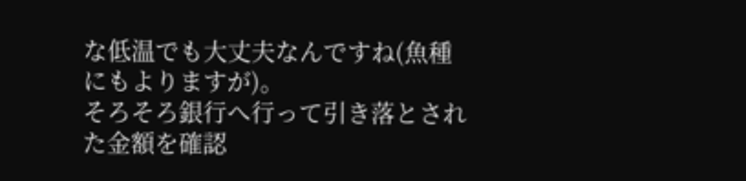な低温でも大丈夫なんですね(魚種にもよりますが)。
そろそろ銀行へ行って引き落とされた金額を確認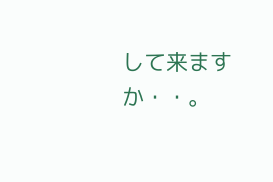して来ますか・・。